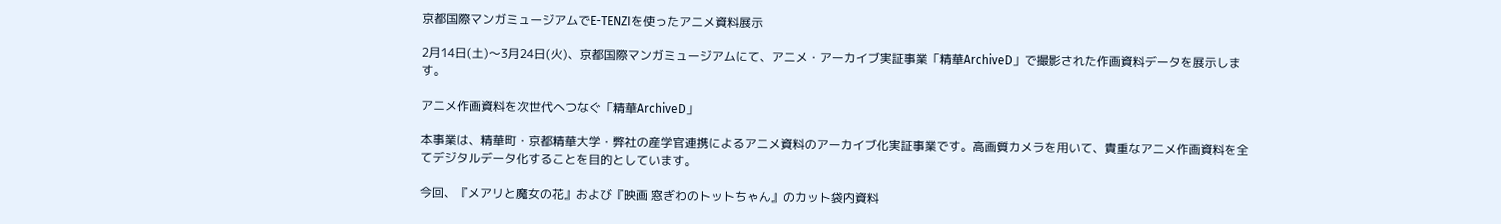京都国際マンガミュージアムでE-TENZIを使ったアニメ資料展示

2月14日(土)〜3月24日(火)、京都国際マンガミュージアムにて、アニメ・アーカイブ実証事業「精華ArchiveD」で撮影された作画資料データを展示します。

アニメ作画資料を次世代へつなぐ「精華ArchiveD」

本事業は、精華町・京都精華大学・弊社の産学官連携によるアニメ資料のアーカイブ化実証事業です。高画質カメラを用いて、貴重なアニメ作画資料を全てデジタルデータ化することを目的としています。

今回、『メアリと魔女の花』および『映画 窓ぎわのトットちゃん』のカット袋内資料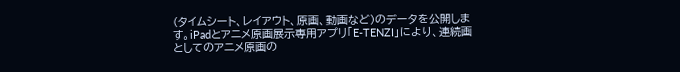(タイムシート、レイアウト、原画、動画など)のデータを公開します。iPadとアニメ原画展示専用アプリ「E-TENZI」により、連続画としてのアニメ原画の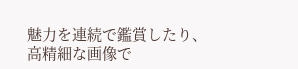魅力を連続で鑑賞したり、高精細な画像で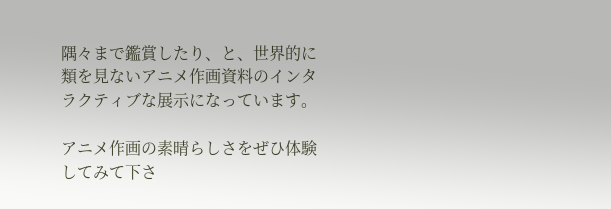隅々まで鑑賞したり、と、世界的に類を見ないアニメ作画資料のインタラクティブな展示になっています。

アニメ作画の素晴らしさをぜひ体験してみて下さ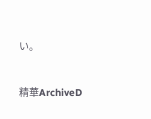い。

精華ArchiveD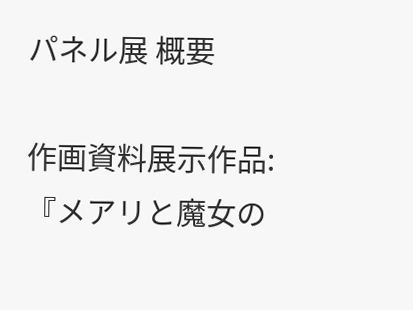パネル展 概要

作画資料展示作品:『メアリと魔女の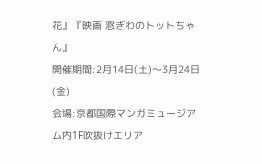花』『映画 窓ぎわのトットちゃん』
開催期間:2月14日(土)〜3月24日(金)
会場:京都国際マンガミュージアム内1F吹抜けエリア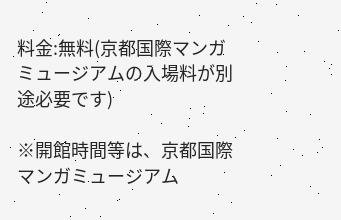料金:無料(京都国際マンガミュージアムの入場料が別途必要です)

※開館時間等は、京都国際マンガミュージアム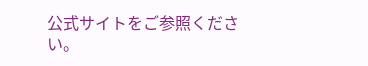公式サイトをご参照ください。